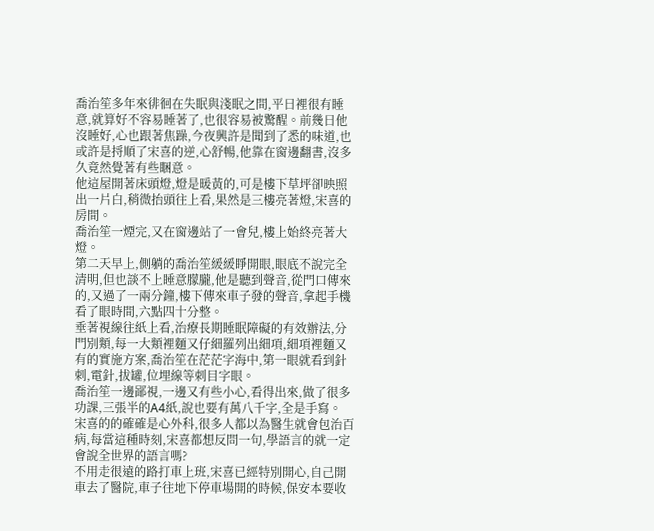喬治笙多年來徘徊在失眠與淺眠之間,平日裡很有睡意,就算好不容易睡著了,也很容易被驚醒。前幾日他沒睡好,心也跟著焦躁,今夜興許是聞到了悉的味道,也或許是捋順了宋喜的逆,心舒暢,他靠在窗邊翻書,沒多久竟然覺著有些睏意。
他這屋開著床頭燈,燈是暖黃的,可是樓下草坪卻映照出一片白,稍微抬頭往上看,果然是三樓亮著燈,宋喜的房間。
喬治笙一煙完,又在窗邊站了一會兒,樓上始終亮著大燈。
第二天早上,側躺的喬治笙緩緩睜開眼,眼底不說完全清明,但也談不上睡意朦朧,他是聽到聲音,從門口傳來的,又過了一兩分鐘,樓下傳來車子發的聲音,拿起手機看了眼時間,六點四十分整。
垂著視線往紙上看,治療長期睡眠障礙的有效辦法,分門別類,每一大類裡麵又仔細羅列出細項,細項裡麵又有的實施方案,喬治笙在茫茫字海中,第一眼就看到針刺,電針,拔罐,位埋線等刺目字眼。
喬治笙一邊鄙視,一邊又有些小心,看得出來,做了很多功課,三張半的A4紙,說也要有萬八千字,全是手寫。
宋喜的的確確是心外科,很多人都以為醫生就會包治百病,每當這種時刻,宋喜都想反問一句,學語言的就一定會說全世界的語言嗎?
不用走很遠的路打車上班,宋喜已經特別開心,自己開車去了醫院,車子往地下停車場開的時候,保安本要收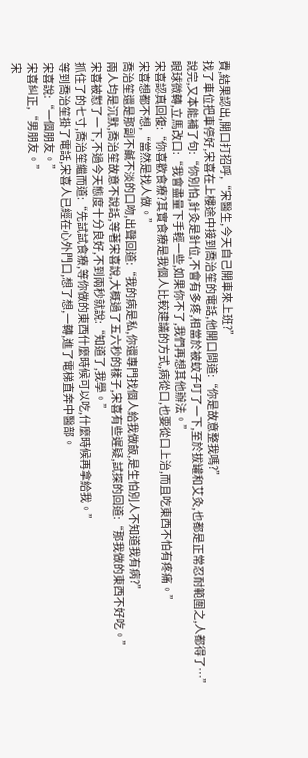費,結果認出,開口打招呼,“宋醫生,今天自己開車來上班?”
找了車位把車停好,宋喜在上樓途中接到喬治笙的電話,他開口問道:“你是故意整我嗎?”
說完,又本能補了句:“你別怕,針灸是針位,不會有多疼,相當於被蚊子叮了一下,至於拔罐和艾灸,也都是正常忍耐範圍之,人都得了…”
眼球微轉,立馬改口:“我會盡量下手輕一些,如果你不了,我們再想其他辦法。”
宋喜認真回復:“你喜歡食療?其實食療是我個人比較建議的方式,病從口,也要從口上治,而且吃東西不怕有疼痛。”
宋喜想都不想,“當然是找人做。”
喬治笙還是那副不鹹不淡的口吻,出聲回道:“我的病是私,你還專門找個人給我做飯,是生怕別人不知道我有病?”
兩人均是沉默,喬治笙故意不說話,等著宋喜說,大概過了五六秒的樣子,宋喜有些遲疑,試探的回道:“那我做的東西不好吃。”
宋喜被懟了一下,不過今天態度十分良好,不到兩秒就說:“知道了,我學。”
抓住了的七寸,喬治笙繼而道:“先試試食療,等你做的東西什麼時候可以吃,什麼時候再拿給我。”
等到喬治笙掛了電話,宋喜人已經在心外門口,想了想,一轉,進了電梯直奔中醫部。
宋喜說:“一個朋友。”
宋喜糾正,“男朋友。”
宋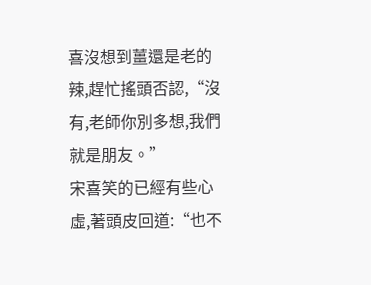喜沒想到薑還是老的辣,趕忙搖頭否認,“沒有,老師你別多想,我們就是朋友。”
宋喜笑的已經有些心虛,著頭皮回道:“也不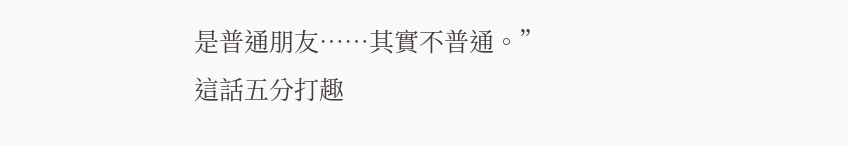是普通朋友……其實不普通。”
這話五分打趣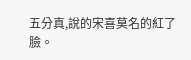五分真,說的宋喜莫名的紅了臉。